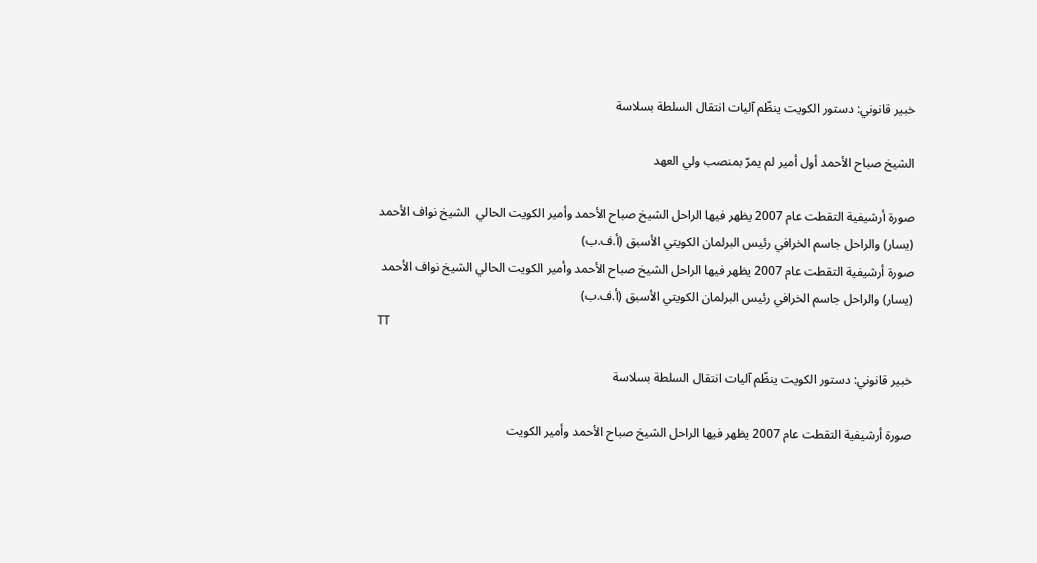خبير قانوني: دستور الكويت ينظّم آليات انتقال السلطة بسلاسة

الشيخ صباح الأحمد أول أمير لم يمرّ بمنصب ولي العهد

صورة أرشيفية التقطت عام 2007 يظهر فيها الراحل الشيخ صباح الأحمد وأمير الكويت الحالي  الشيخ نواف الأحمد (يسار) والراحل جاسم الخرافي رئيس البرلمان الكويتي الأسبق (أ.ف.ب)
صورة أرشيفية التقطت عام 2007 يظهر فيها الراحل الشيخ صباح الأحمد وأمير الكويت الحالي الشيخ نواف الأحمد (يسار) والراحل جاسم الخرافي رئيس البرلمان الكويتي الأسبق (أ.ف.ب)
TT

خبير قانوني: دستور الكويت ينظّم آليات انتقال السلطة بسلاسة

صورة أرشيفية التقطت عام 2007 يظهر فيها الراحل الشيخ صباح الأحمد وأمير الكويت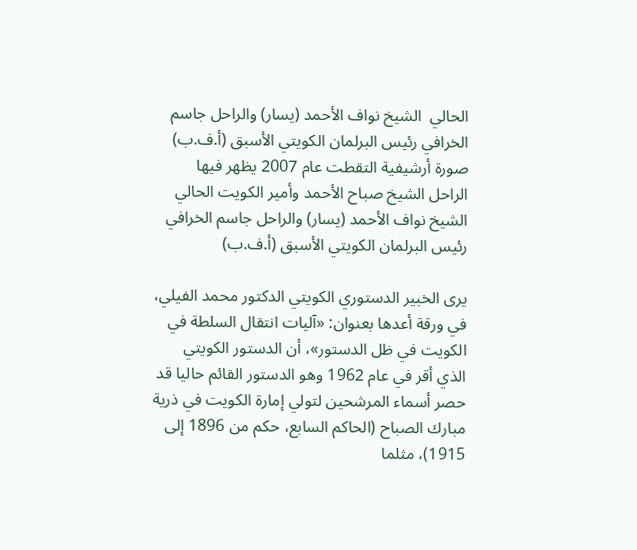الحالي  الشيخ نواف الأحمد (يسار) والراحل جاسم الخرافي رئيس البرلمان الكويتي الأسبق (أ.ف.ب)
صورة أرشيفية التقطت عام 2007 يظهر فيها الراحل الشيخ صباح الأحمد وأمير الكويت الحالي الشيخ نواف الأحمد (يسار) والراحل جاسم الخرافي رئيس البرلمان الكويتي الأسبق (أ.ف.ب)

يرى الخبير الدستوري الكويتي الدكتور محمد الفيلي، في ورقة أعدها بعنوان: «آليات انتقال السلطة في الكويت في ظل الدستور»، أن الدستور الكويتي الذي أقر في عام 1962 وهو الدستور القائم حاليا قد حصر أسماء المرشحين لتولي إمارة الكويت في ذرية مبارك الصباح (الحاكم السابع، حكم من 1896 إلى 1915)، مثلما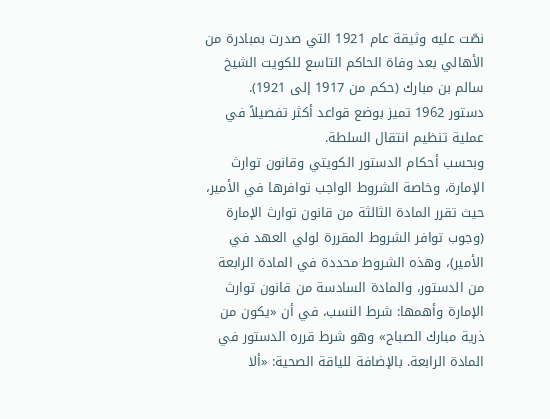نصّت عليه وثيقة عام 1921 التي صدرت بمبادرة من الأهالي بعد وفاة الحاكم التاسع للكويت الشيخ سالم بن مبارك (حكم من 1917 إلى 1921).
دستور 1962 تميز بوضع قواعد أكثر تفصيلاً في عملية تنظيم انتقال السلطة.
وبحسب أحكام الدستور الكويتي وقانون توارث الإمارة، وخاصة الشروط الواجب توافرها في الأمير، حيث تقرر المادة الثالثة من قانون توارث الإمارة (وجوب توافر الشروط المقررة لولي العهد في الأمير)، وهذه الشروط محددة في المادة الرابعة من الدستور، والمادة السادسة من قانون توارث الإمارة وأهمها: شرط النسب، في أن «يكون من ذرية مبارك الصباح» وهو شرط قرره الدستور في المادة الرابعة. بالإضافة للياقة الصحية: «ألا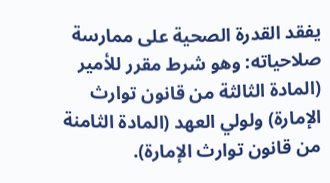يفقد القدرة الصحية على ممارسة صلاحياته: وهو شرط مقرر للأمير (المادة الثالثة من قانون توارث الإمارة) ولولي العهد (المادة الثامنة من قانون توارث الإمارة).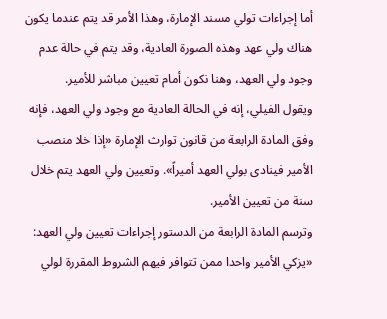أما إجراءات تولي مسند الإمارة، وهذا الأمر قد يتم عندما يكون هناك ولي عهد وهذه الصورة العادية، وقد يتم في حالة عدم وجود ولي العهد، وهنا نكون أمام تعيين مباشر للأمير.
ويقول الفيلي، إنه في الحالة العادية مع وجود ولي العهد، فإنه وفق المادة الرابعة من قانون توارث الإمارة «إذا خلا منصب الأمير فينادى بولي العهد أميراً». وتعيين ولي العهد يتم خلال سنة من تعيين الأمير.
وترسم المادة الرابعة من الدستور إجراءات تعيين ولي العهد: «يزكي الأمير واحدا ممن تتوافر فيهم الشروط المقررة لولي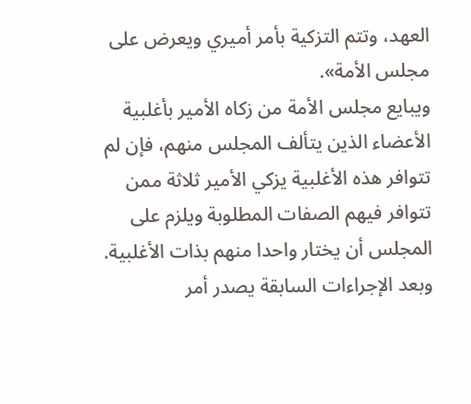العهد، وتتم التزكية بأمر أميري ويعرض على مجلس الأمة».
ويبايع مجلس الأمة من زكاه الأمير بأغلبية الأعضاء الذين يتألف المجلس منهم، فإن لم تتوافر هذه الأغلبية يزكي الأمير ثلاثة ممن تتوافر فيهم الصفات المطلوبة ويلزم على المجلس أن يختار واحدا منهم بذات الأغلبية.
وبعد الإجراءات السابقة يصدر أمر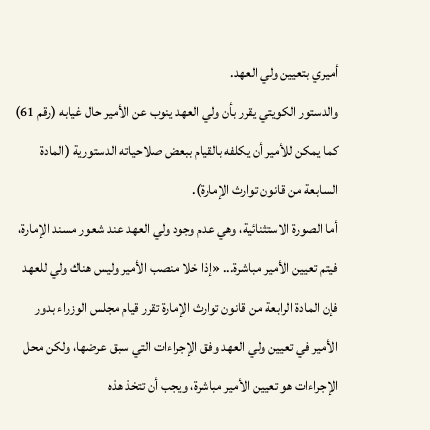أميري بتعيين ولي العهد.
والدستور الكويتي يقرر بأن ولي العهد ينوب عن الأمير حال غيابه (رقم 61) كما يمكن للأمير أن يكلفه بالقيام ببعض صلاحياته الدستورية (المادة السابعة من قانون توارث الإمارة).
أما الصورة الاستثنائية، وهي عدم وجود ولي العهد عند شعور مسند الإمارة، فيتم تعيين الأمير مباشرة... «إذا خلا منصب الأمير وليس هناك ولي للعهد فإن المادة الرابعة من قانون توارث الإمارة تقرر قيام مجلس الوزراء بدور الأمير في تعيين ولي العهد وفق الإجراءات التي سبق عرضها، ولكن محل الإجراءات هو تعيين الأمير مباشرة، ويجب أن تتخذ هذه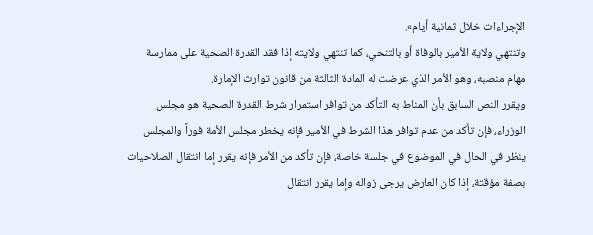الإجراءات خلال ثمانية أيام».
وتنتهي ولاية الأمير بالوفاة أو بالتنحي، كما تنتهي ولايته إذا فقد القدرة الصحية على ممارسة مهام منصبه، وهو الأمر الذي عرضت له المادة الثالثة من قانون توارث الإمارة.
ويقرر النص السابق بأن المناط به التأكد من توافر استمرار شرط القدرة الصحية هو مجلس الوزراء، فإن تأكد من عدم توافر هذا الشرط في الأمير فإنه يخطر مجلس الأمة فوراً والمجلس ينظر في الحال في الموضوع في جلسة خاصة، فإن تأكد من الأمر فإنه يقرر إما انتقال الصلاحيات بصفة مؤقتة، إذا كان العارض يرجى زواله وإما يقرر انتقال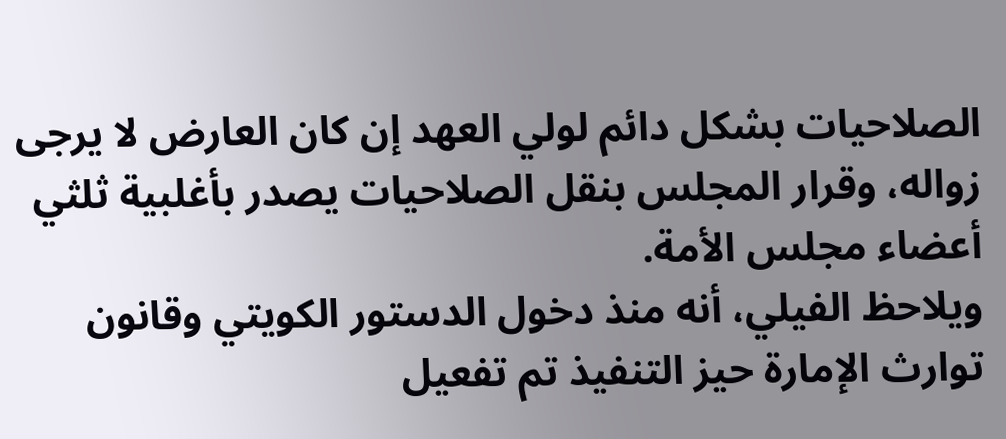الصلاحيات بشكل دائم لولي العهد إن كان العارض لا يرجى زواله، وقرار المجلس بنقل الصلاحيات يصدر بأغلبية ثلثي أعضاء مجلس الأمة.
ويلاحظ الفيلي، أنه منذ دخول الدستور الكويتي وقانون توارث الإمارة حيز التنفيذ تم تفعيل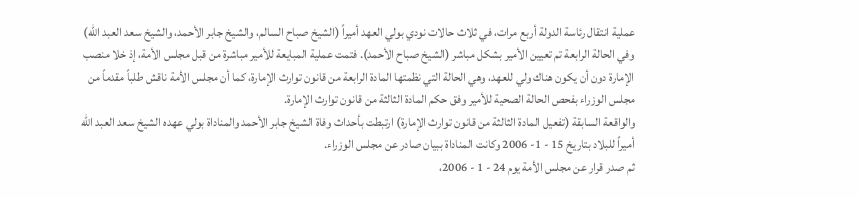عملية انتقال رئاسة الدولة أربع مرات، في ثلاث حالات نودي بولي العهد أميراً (الشيخ صباح السالم، والشيخ جابر الأحمد، والشيخ سعد العبد الله) وفي الحالة الرابعة تم تعيين الأمير بشكل مباشر (الشيخ صباح الأحمد). فتمت عملية المبايعة للأمير مباشرة من قبل مجلس الأمة، إذ خلا منصب الإمارة دون أن يكون هناك ولي للعهد، وهي الحالة التي نظمتها المادة الرابعة من قانون توارث الإمارة، كما أن مجلس الأمة ناقش طلباً مقدماً من مجلس الوزراء بفحص الحالة الصحية للأمير وفق حكم المادة الثالثة من قانون توارث الإمارة.
والواقعة السابقة (تفعيل المادة الثالثة من قانون توارث الإمارة) ارتبطت بأحداث وفاة الشيخ جابر الأحمد والمناداة بولي عهده الشيخ سعد العبد الله أميراً للبلاد بتاريخ 15 - 1- 2006 وكانت المناداة ببيان صادر عن مجلس الوزراء.
ثم صدر قرار عن مجلس الأمة يوم 24 - 1 - 2006،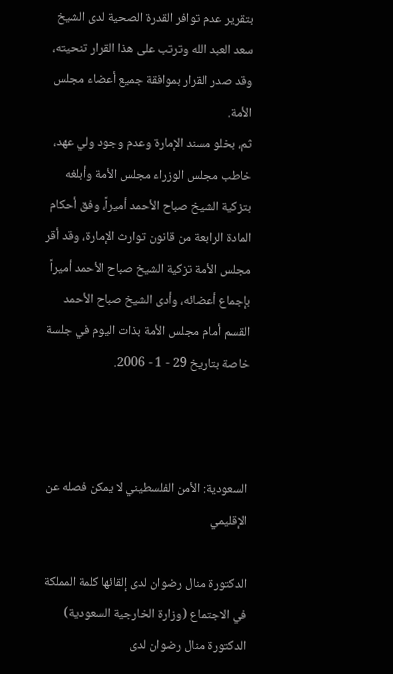بتقرير عدم توافر القدرة الصحية لدى الشيخ سعد العبد الله وترتب على هذا القرار تنحيته، وقد صدر القرار بموافقة جميع أعضاء مجلس الأمة.
ثم، بخلو مسند الإمارة وعدم وجود ولي عهد، خاطب مجلس الوزراء مجلس الأمة وأبلغه بتزكية الشيخ صباح الأحمد أميراً، وفق أحكام المادة الرابعة من قانون توارث الإمارة، وقد أقر مجلس الأمة تزكية الشيخ صباح الأحمد أميراً بإجماع أعضائه، وأدى الشيخ صباح الأحمد القسم أمام مجلس الأمة بذات اليوم في جلسة خاصة بتاريخ 29 - 1 - 2006.



السعودية: الأمن الفلسطيني لا يمكن فصله عن الإقليمي

الدكتورة منال رضوان لدى إلقائها كلمة المملكة في الاجتماع (وزارة الخارجية السعودية)
الدكتورة منال رضوان لدى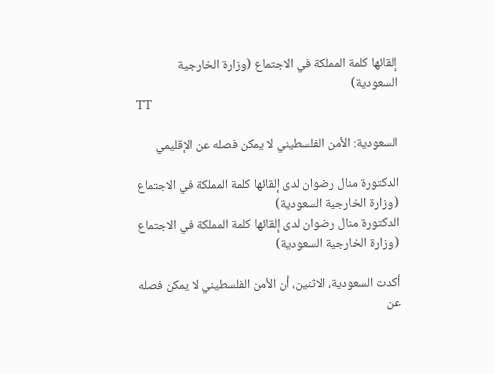إلقائها كلمة المملكة في الاجتماع (وزارة الخارجية السعودية)
TT

السعودية: الأمن الفلسطيني لا يمكن فصله عن الإقليمي

الدكتورة منال رضوان لدى إلقائها كلمة المملكة في الاجتماع (وزارة الخارجية السعودية)
الدكتورة منال رضوان لدى إلقائها كلمة المملكة في الاجتماع (وزارة الخارجية السعودية)

أكدت السعودية، الاثنين، أن الأمن الفلسطيني لا يمكن فصله عن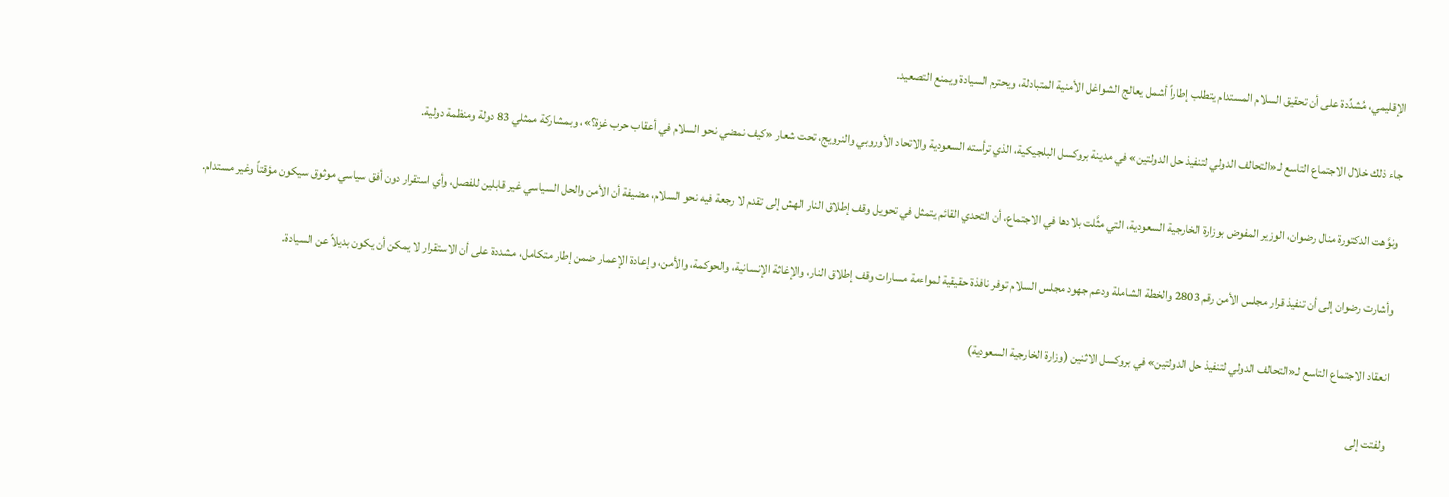الإقليمي، مُشدِّدة على أن تحقيق السلام المستدام يتطلب إطاراً أشمل يعالج الشواغل الأمنية المتبادلة، ويحترم السيادة ويمنع التصعيد.

جاء ذلك خلال الاجتماع التاسع لـ«التحالف الدولي لتنفيذ حل الدولتين» في مدينة بروكسل البلجيكية، الذي ترأسته السعودية والاتحاد الأوروبي والنرويج، تحت شعار «كيف نمضي نحو السلام في أعقاب حرب غزة؟»، وبمشاركة ممثلي 83 دولة ومنظمة دولية.

ونوَّهت الدكتورة منال رضوان، الوزير المفوض بوزارة الخارجية السعودية، التي مثَّلت بلادها في الاجتماع، أن التحدي القائم يتمثل في تحويل وقف إطلاق النار الهش إلى تقدم لا رجعة فيه نحو السلام، مضيفة أن الأمن والحل السياسي غير قابلين للفصل، وأي استقرار دون أفق سياسي موثوق سيكون مؤقتاً وغير مستدام.

وأشارت رضوان إلى أن تنفيذ قرار مجلس الأمن رقم 2803 والخطة الشاملة ودعم جهود مجلس السلام توفر نافذة حقيقية لمواءمة مسارات وقف إطلاق النار، والإغاثة الإنسانية، والحوكمة، والأمن، وإعادة الإعمار ضمن إطار متكامل، مشددة على أن الاستقرار لا يمكن أن يكون بديلاً عن السيادة.

انعقاد الاجتماع التاسع لـ«التحالف الدولي لتنفيذ حل الدولتين» في بروكسل الاثنين (وزارة الخارجية السعودية)

ولفتت إلى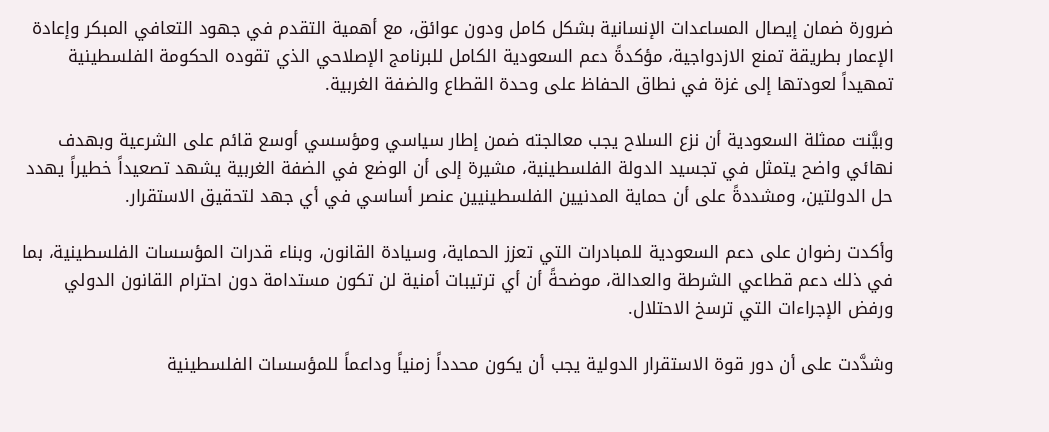ضرورة ضمان إيصال المساعدات الإنسانية بشكل كامل ودون عوائق، مع أهمية التقدم في جهود التعافي المبكر وإعادة الإعمار بطريقة تمنع الازدواجية، مؤكدةً دعم السعودية الكامل للبرنامج الإصلاحي الذي تقوده الحكومة الفلسطينية تمهيداً لعودتها إلى غزة في نطاق الحفاظ على وحدة القطاع والضفة الغربية.

وبيَّنت ممثلة السعودية أن نزع السلاح يجب معالجته ضمن إطار سياسي ومؤسسي أوسع قائم على الشرعية وبهدف نهائي واضح يتمثل في تجسيد الدولة الفلسطينية، مشيرة إلى أن الوضع في الضفة الغربية يشهد تصعيداً خطيراً يهدد حل الدولتين، ومشددةً على أن حماية المدنيين الفلسطينيين عنصر أساسي في أي جهد لتحقيق الاستقرار.

وأكدت رضوان على دعم السعودية للمبادرات التي تعزز الحماية، وسيادة القانون، وبناء قدرات المؤسسات الفلسطينية، بما في ذلك دعم قطاعي الشرطة والعدالة، موضحةً أن أي ترتيبات أمنية لن تكون مستدامة دون احترام القانون الدولي ورفض الإجراءات التي ترسخ الاحتلال.

وشدَّدت على أن دور قوة الاستقرار الدولية يجب أن يكون محدداً زمنياً وداعماً للمؤسسات الفلسطينية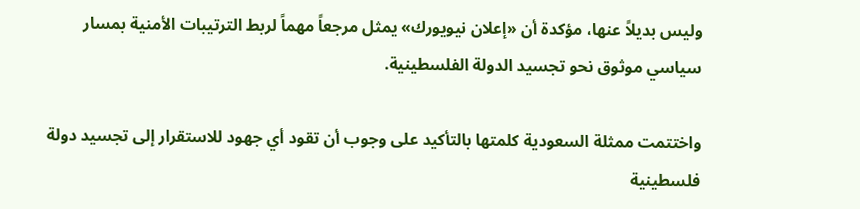وليس بديلاً عنها، مؤكدة أن «إعلان نيويورك» يمثل مرجعاً مهماً لربط الترتيبات الأمنية بمسار سياسي موثوق نحو تجسيد الدولة الفلسطينية.

واختتمت ممثلة السعودية كلمتها بالتأكيد على وجوب أن تقود أي جهود للاستقرار إلى تجسيد دولة فلسطينية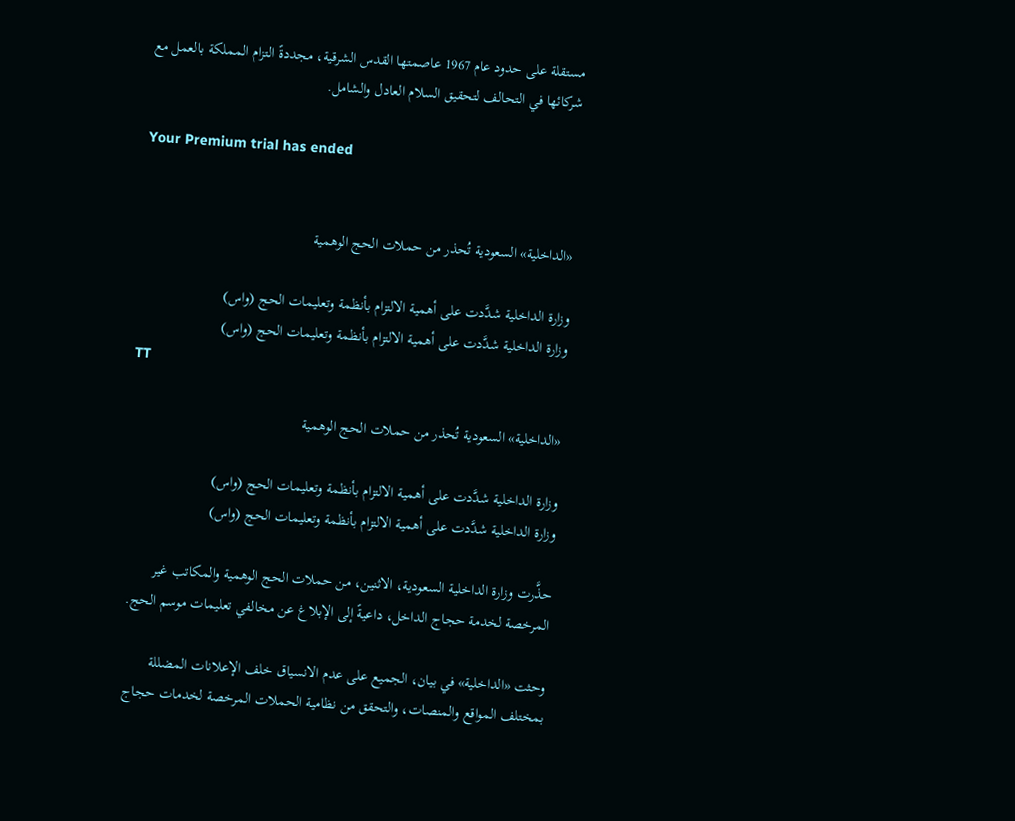مستقلة على حدود عام 1967 عاصمتها القدس الشرقية، مجددةً التزام المملكة بالعمل مع شركائها في التحالف لتحقيق السلام العادل والشامل.

Your Premium trial has ended


«الداخلية» السعودية تُحذر من حملات الحج الوهمية

وزارة الداخلية شدَّدت على أهمية الالتزام بأنظمة وتعليمات الحج (واس)
وزارة الداخلية شدَّدت على أهمية الالتزام بأنظمة وتعليمات الحج (واس)
TT

«الداخلية» السعودية تُحذر من حملات الحج الوهمية

وزارة الداخلية شدَّدت على أهمية الالتزام بأنظمة وتعليمات الحج (واس)
وزارة الداخلية شدَّدت على أهمية الالتزام بأنظمة وتعليمات الحج (واس)

حذَّرت وزارة الداخلية السعودية، الاثنين، من حملات الحج الوهمية والمكاتب غير المرخصة لخدمة حجاج الداخل، داعيةً إلى الإبلاغ عن مخالفي تعليمات موسم الحج.

وحثت «الداخلية» في بيان، الجميع على عدم الانسياق خلف الإعلانات المضللة بمختلف المواقع والمنصات، والتحقق من نظامية الحملات المرخصة لخدمات حجاج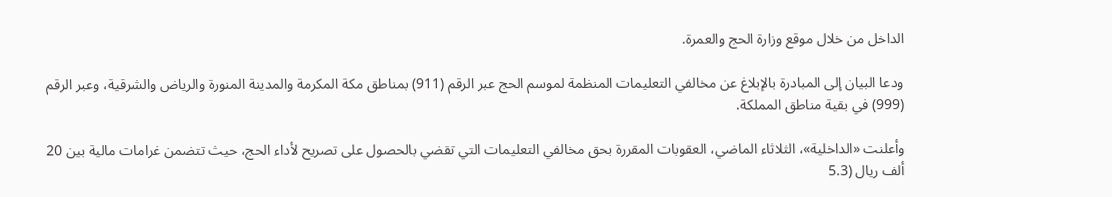الداخل من خلال موقع وزارة الحج والعمرة.

ودعا البيان إلى المبادرة بالإبلاغ عن مخالفي التعليمات المنظمة لموسم الحج عبر الرقم (911) بمناطق مكة المكرمة والمدينة المنورة والرياض والشرقية، وعبر الرقم (999) في بقية مناطق المملكة.

وأعلنت «الداخلية»، الثلاثاء الماضي، العقوبات المقررة بحق مخالفي التعليمات التي تقضي بالحصول على تصريح لأداء الحج، حيث تتضمن غرامات مالية بين 20 ألف ريال (5.3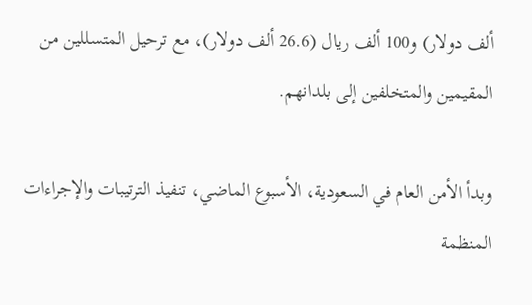ألف دولار) و100 ألف ريال (26.6 ألف دولار)، مع ترحيل المتسللين من المقيمين والمتخلفين إلى بلدانهم.

وبدأ الأمن العام في السعودية، الأسبوع الماضي، تنفيذ الترتيبات والإجراءات المنظمة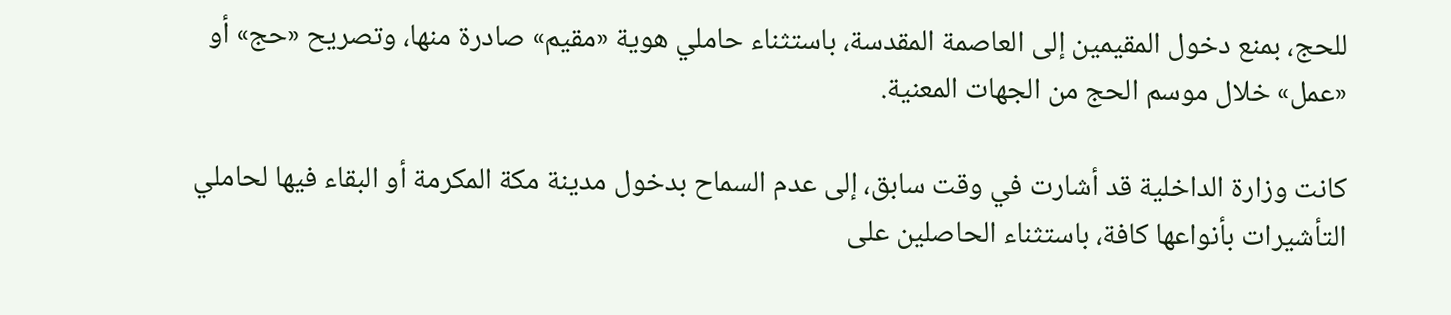للحج، بمنع دخول المقيمين إلى العاصمة المقدسة، باستثناء حاملي هوية «مقيم» صادرة منها، وتصريح «حج» أو «عمل» خلال موسم الحج من الجهات المعنية.

كانت وزارة الداخلية قد أشارت في وقت سابق، إلى عدم السماح بدخول مدينة مكة المكرمة أو البقاء فيها لحاملي التأشيرات بأنواعها كافة، باستثناء الحاصلين على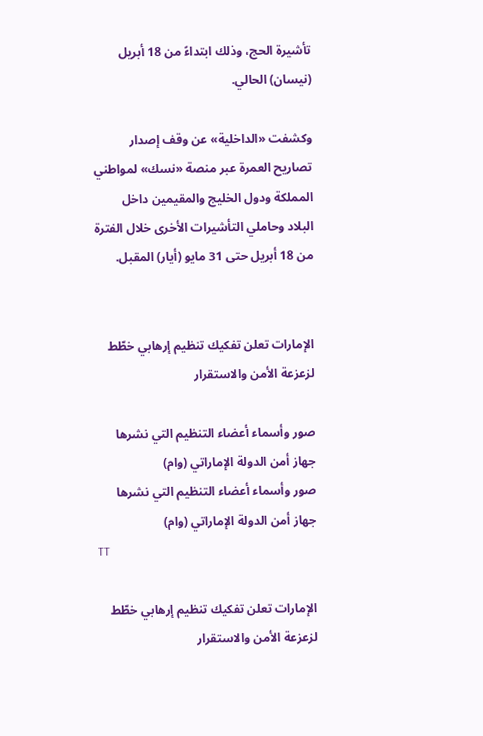تأشيرة الحج، وذلك ابتداءً من 18 أبريل (نيسان) الحالي.

وكشفت «الداخلية» عن وقف إصدار تصاريح العمرة عبر منصة «نسك» لمواطني المملكة ودول الخليج والمقيمين داخل البلاد وحاملي التأشيرات الأخرى خلال الفترة من 18 أبريل حتى 31 مايو (أيار) المقبل.


الإمارات تعلن تفكيك تنظيم إرهابي خطّط لزعزعة الأمن والاستقرار

صور وأسماء أعضاء التنظيم التي نشرها جهاز أمن الدولة الإماراتي (وام)
صور وأسماء أعضاء التنظيم التي نشرها جهاز أمن الدولة الإماراتي (وام)
TT

الإمارات تعلن تفكيك تنظيم إرهابي خطّط لزعزعة الأمن والاستقرار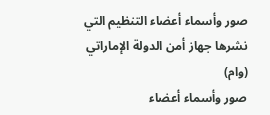صور وأسماء أعضاء التنظيم التي نشرها جهاز أمن الدولة الإماراتي (وام)
صور وأسماء أعضاء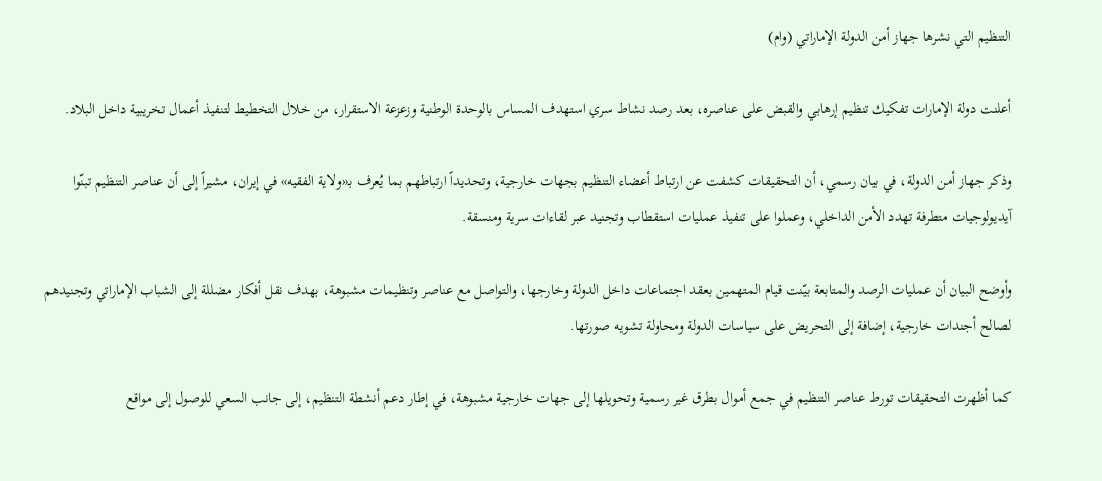التنظيم التي نشرها جهاز أمن الدولة الإماراتي (وام)

أعلنت دولة الإمارات تفكيك تنظيم إرهابي والقبض على عناصره، بعد رصد نشاط سري استهدف المساس بالوحدة الوطنية وزعزعة الاستقرار، من خلال التخطيط لتنفيذ أعمال تخريبية داخل البلاد.

وذكر جهاز أمن الدولة، في بيان رسمي، أن التحقيقات كشفت عن ارتباط أعضاء التنظيم بجهات خارجية، وتحديداً ارتباطهم بما يُعرف بـ«ولاية الفقيه» في إيران، مشيراً إلى أن عناصر التنظيم تبنّوا آيديولوجيات متطرفة تهدد الأمن الداخلي، وعملوا على تنفيذ عمليات استقطاب وتجنيد عبر لقاءات سرية ومنسقة.

وأوضح البيان أن عمليات الرصد والمتابعة بيّنت قيام المتهمين بعقد اجتماعات داخل الدولة وخارجها، والتواصل مع عناصر وتنظيمات مشبوهة، بهدف نقل أفكار مضللة إلى الشباب الإماراتي وتجنيدهم لصالح أجندات خارجية، إضافة إلى التحريض على سياسات الدولة ومحاولة تشويه صورتها.

كما أظهرت التحقيقات تورط عناصر التنظيم في جمع أموال بطرق غير رسمية وتحويلها إلى جهات خارجية مشبوهة، في إطار دعم أنشطة التنظيم، إلى جانب السعي للوصول إلى مواقع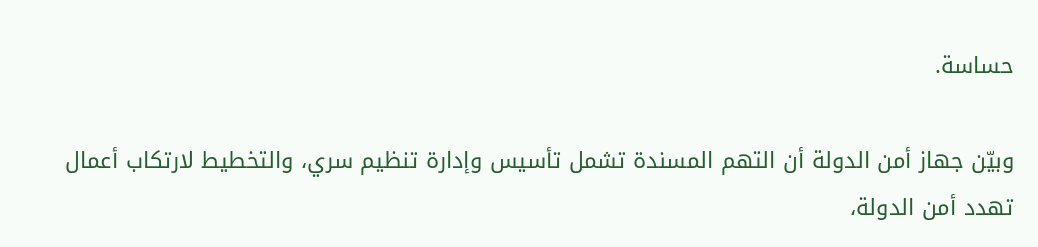حساسة.

وبيّن جهاز أمن الدولة أن التهم المسندة تشمل تأسيس وإدارة تنظيم سري، والتخطيط لارتكاب أعمال تهدد أمن الدولة،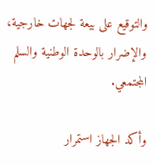والتوقيع على بيعة لجهات خارجية، والإضرار بالوحدة الوطنية والسلم المجتمعي.

وأكد الجهاز استمرار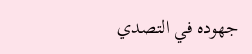جهوده في التصدي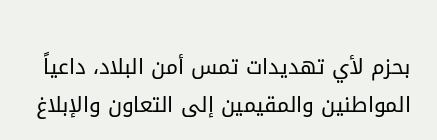بحزم لأي تهديدات تمس أمن البلاد، داعياً المواطنين والمقيمين إلى التعاون والإبلاغ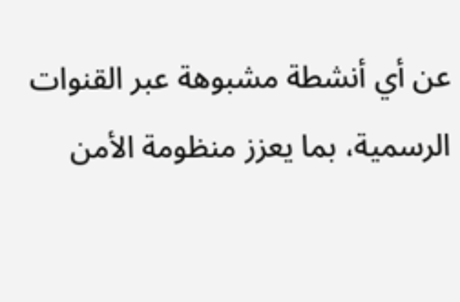عن أي أنشطة مشبوهة عبر القنوات الرسمية، بما يعزز منظومة الأمن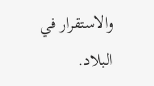والاستقرار في البلاد.